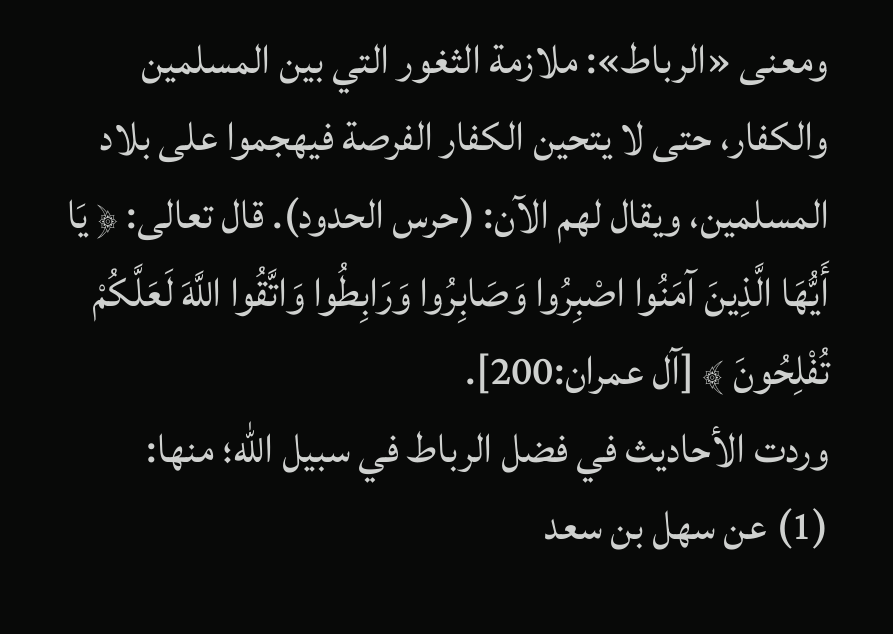ومعنى «الرباط»: ملازمة الثغور التي بين المسلمين والكفار، حتى لا يتحين الكفار الفرصة فيهجموا على بلاد المسلمين، ويقال لهم الآن: (حرس الحدود). قال تعالى: ﴿ يَا أَيُّهَا الَّذِينَ آمَنُوا اصْبِرُوا وَصَابِرُوا وَرَابِطُوا وَاتَّقُوا اللَّهَ لَعَلَّكُمْ تُفْلِحُونَ ﴾ [آل عمران:200].
وردت الأحاديث في فضل الرباط في سبيل الله؛ منها:
(1) عن سهل بن سعد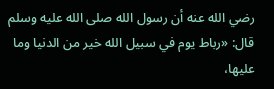رضي الله عنه أن رسول الله صلى الله عليه وسلم قال: «رباط يوم في سبيل الله خير من الدنيا وما عليها،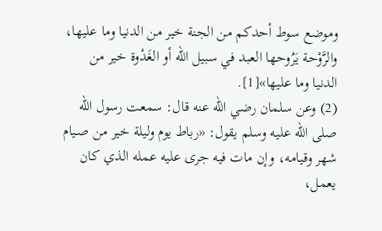وموضع سوط أحدكم من الجنة خير من الدنيا وما عليها، والرَّوْحة يَرُوحها العبد في سبيل الله أو الغَدْوة خير من الدنيا وما عليها»[1].
(2) وعن سلمان رضي الله عنه قال: سمعت رسول الله صلى الله عليه وسلم يقول: «رباط يوم وليلة خير من صـيام شهر وقيامه، وإن مات فيه جرى عليه عمله الذي كان يعمل،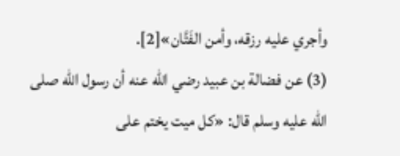وأجري عليه رزقه، وأمن الفَتَّان»[2].
(3) عن فضالة بن عبيد رضي الله عنه أن رسول الله صلى الله عليه وسلم قال: «كل ميت يختم على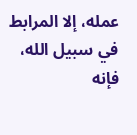عمله، إلا المرابط في سبيل الله، فإنه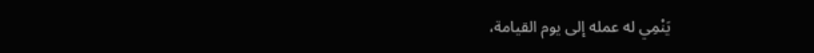يَنْمِي له عمله إلى يوم القيامة،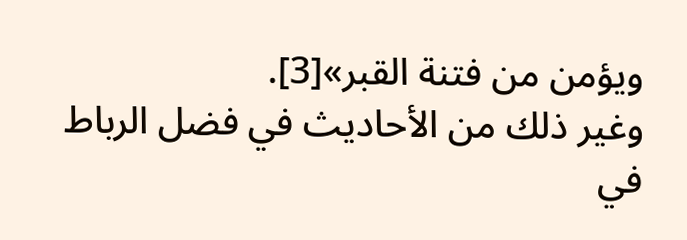ويؤمن من فتنة القبر»[3].
وغير ذلك من الأحاديث في فضل الرباط في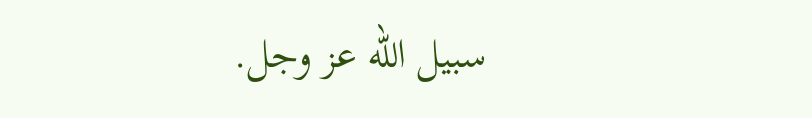سبيل الله عز وجل.